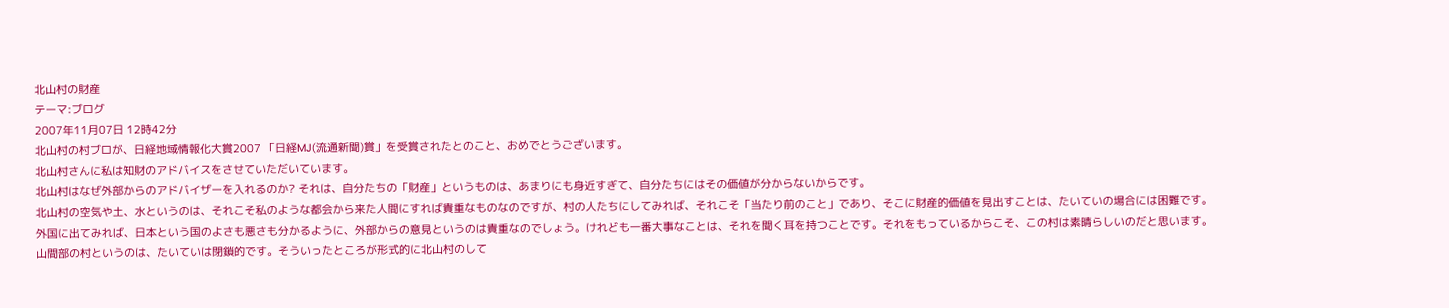北山村の財産
テーマ:ブログ
2007年11月07日 12時42分
北山村の村ブロが、日経地域情報化大賞2007 「日経MJ(流通新聞)賞」を受賞されたとのこと、おめでとうございます。
北山村さんに私は知財のアドバイスをさせていただいています。
北山村はなぜ外部からのアドバイザーを入れるのか? それは、自分たちの「財産」というものは、あまりにも身近すぎて、自分たちにはその価値が分からないからです。
北山村の空気や土、水というのは、それこそ私のような都会から来た人間にすれば貴重なものなのですが、村の人たちにしてみれば、それこそ「当たり前のこと」であり、そこに財産的価値を見出すことは、たいていの場合には困難です。
外国に出てみれば、日本という国のよさも悪さも分かるように、外部からの意見というのは貴重なのでしょう。けれども一番大事なことは、それを聞く耳を持つことです。それをもっているからこそ、この村は素晴らしいのだと思います。
山間部の村というのは、たいていは閉鎖的です。そういったところが形式的に北山村のして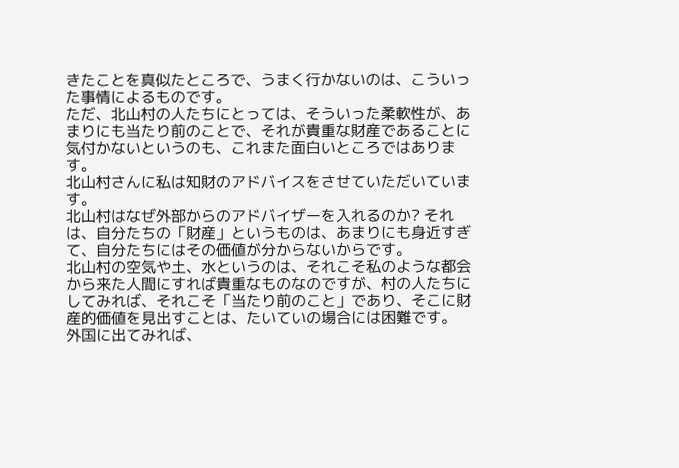きたことを真似たところで、うまく行かないのは、こういった事情によるものです。
ただ、北山村の人たちにとっては、そういった柔軟性が、あまりにも当たり前のことで、それが貴重な財産であることに気付かないというのも、これまた面白いところではあります。
北山村さんに私は知財のアドバイスをさせていただいています。
北山村はなぜ外部からのアドバイザーを入れるのか? それは、自分たちの「財産」というものは、あまりにも身近すぎて、自分たちにはその価値が分からないからです。
北山村の空気や土、水というのは、それこそ私のような都会から来た人間にすれば貴重なものなのですが、村の人たちにしてみれば、それこそ「当たり前のこと」であり、そこに財産的価値を見出すことは、たいていの場合には困難です。
外国に出てみれば、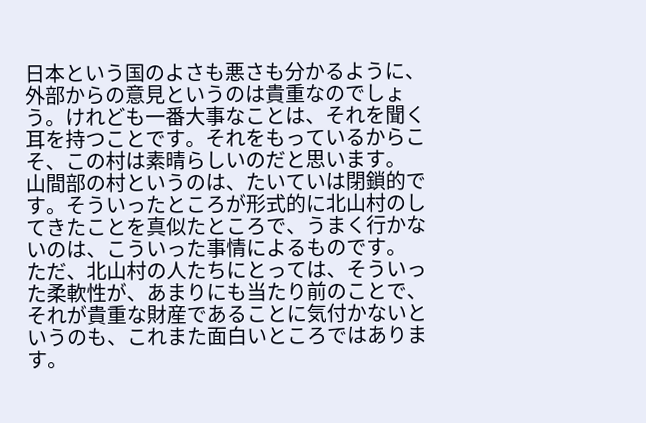日本という国のよさも悪さも分かるように、外部からの意見というのは貴重なのでしょう。けれども一番大事なことは、それを聞く耳を持つことです。それをもっているからこそ、この村は素晴らしいのだと思います。
山間部の村というのは、たいていは閉鎖的です。そういったところが形式的に北山村のしてきたことを真似たところで、うまく行かないのは、こういった事情によるものです。
ただ、北山村の人たちにとっては、そういった柔軟性が、あまりにも当たり前のことで、それが貴重な財産であることに気付かないというのも、これまた面白いところではあります。